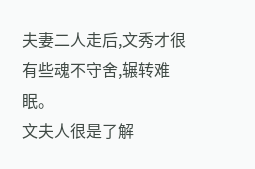夫妻二人走后,文秀才很有些魂不守舍,辗转难眠。
文夫人很是了解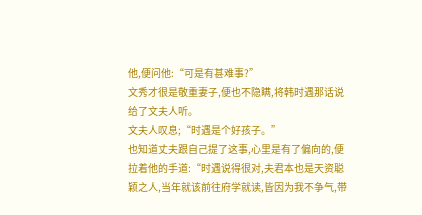他,便问他:“可是有甚难事?”
文秀才很是敬重妻子,便也不隐瞒,将韩时遇那话说给了文夫人听。
文夫人叹息;“时遇是个好孩子。”
也知道丈夫跟自己提了这事,心里是有了偏向的,便拉着他的手道:“时遇说得很对,夫君本也是天资聪颖之人,当年就该前往府学就读,皆因为我不争气,带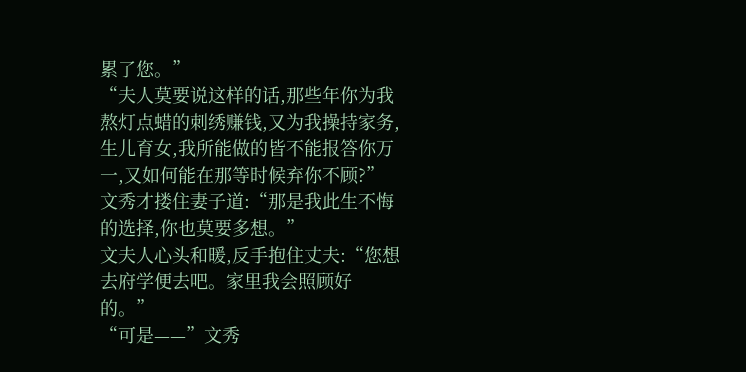累了您。”
“夫人莫要说这样的话,那些年你为我熬灯点蜡的刺绣赚钱,又为我操持家务,生儿育女,我所能做的皆不能报答你万一,又如何能在那等时候弃你不顾?”文秀才搂住妻子道:“那是我此生不悔的选择,你也莫要多想。”
文夫人心头和暖,反手抱住丈夫:“您想去府学便去吧。家里我会照顾好的。”
“可是——”文秀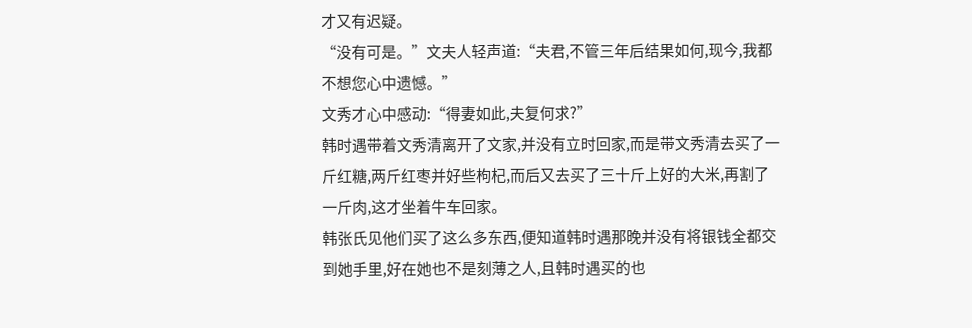才又有迟疑。
“没有可是。”文夫人轻声道:“夫君,不管三年后结果如何,现今,我都不想您心中遗憾。”
文秀才心中感动:“得妻如此,夫复何求?”
韩时遇带着文秀清离开了文家,并没有立时回家,而是带文秀清去买了一斤红糖,两斤红枣并好些枸杞,而后又去买了三十斤上好的大米,再割了一斤肉,这才坐着牛车回家。
韩张氏见他们买了这么多东西,便知道韩时遇那晚并没有将银钱全都交到她手里,好在她也不是刻薄之人,且韩时遇买的也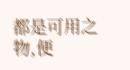都是可用之物,便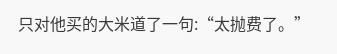只对他买的大米道了一句:“太抛费了。”